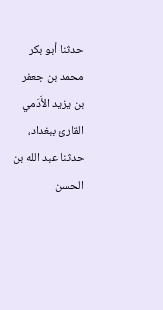حدثنا أبو بكر محمد بن جعفر بن يزيد الأَدَمي القارئ ببغداد، حدثنا عبد الله بن الحسن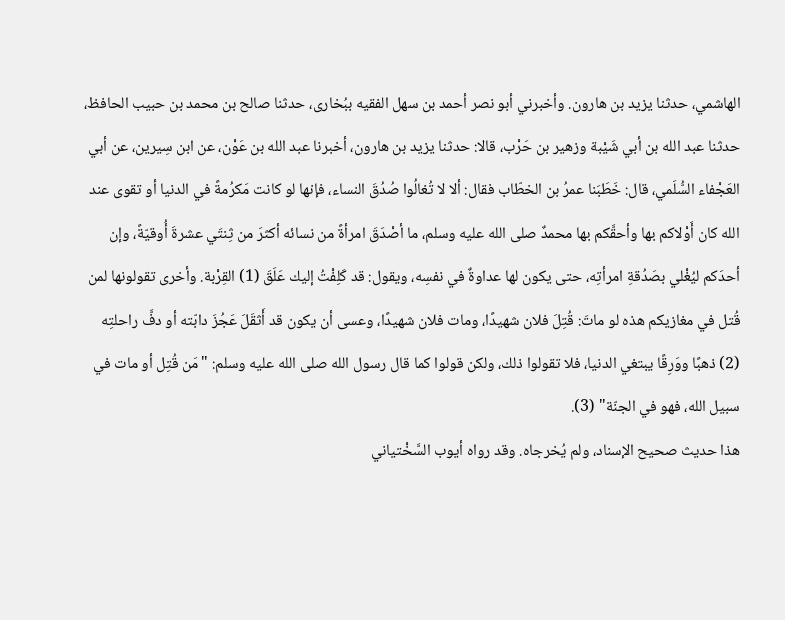الهاشمي، حدثنا يزيد بن هارون. وأخبرني أبو نصر أحمد بن سهل الفقيه ببُخارى، حدثنا صالح بن محمد بن حبيب الحافظ، حدثنا عبد الله بن أبي شَيْبة وزهير بن حَرْب، قالا: حدثنا يزيد بن هارون، أخبرنا عبد الله بن عَوْن، عن ابن سِيرين، عن أبي العَجْفاء السُّلَمي، قال: خَطَبَنا عمرُ بن الخطّاب فقال: ألا لا تُغالُوا صُدُقَ النساء، فإنها لو كانت مَكرُمةً في الدنيا أو تقوى عند الله كان أَوْلاكم بها وأحقَّكم بها محمدٌ صلى الله عليه وسلم، ما أصْدَقَ امرأةً من نسائه أكثرَ من ثِنتَي عشرةَ أُوقيّةً، وإن أحدَكم ليُغْلي بصَدُقةِ امرأتِه، حتى يكون لها عداوةٌ في نفسِه، ويقول: قد كَلِفْتُ إليك عَلَقَ (1) القِرْبة. وأخرى تقولونها لمن قُتل في مغازيكم هذه لو ماتَ: قُتِلَ فلان شهيدًا، ومات فلان شهيدًا، وعسى أن يكون قد أَثقَلَ عَجُزَ دابّته أو دفَّ راحلتِه (2) ذهبًا ووَرِقًا يبتغي الدنيا، فلا تقولوا ذلك، ولكن قولوا كما قال رسول الله صلى الله عليه وسلم: "مَن قُتِل أو مات في سبيل الله، فهو في الجنّة" (3).
هذا حديث صحيح الإسناد، ولم يُخرجاه. وقد رواه أيوب السَّخْتياني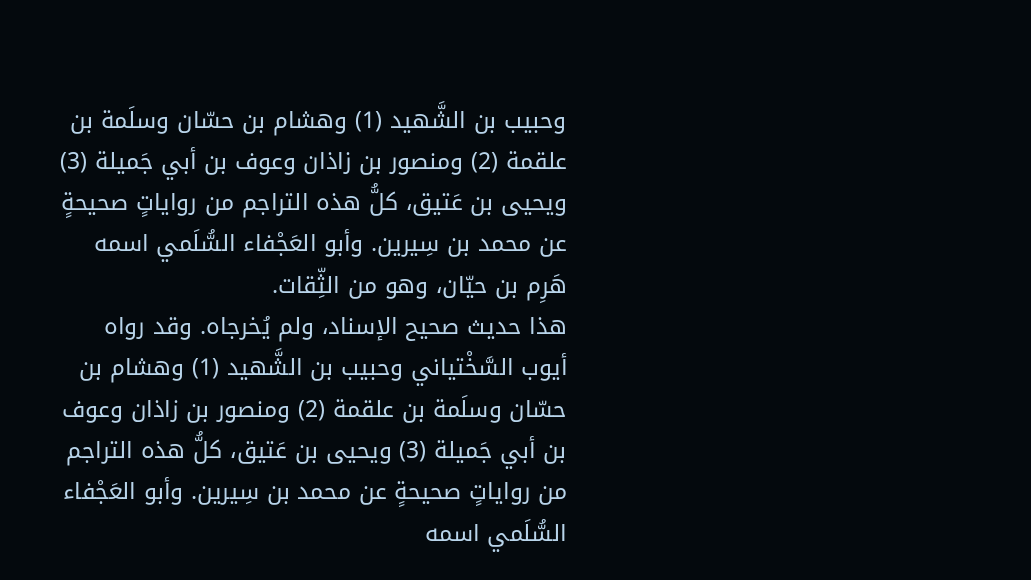وحبيب بن الشَّهيد (1) وهشام بن حسّان وسلَمة بن علقمة (2) ومنصور بن زاذان وعوف بن أبي جَميلة (3) ويحيى بن عَتيق، كلُّ هذه التراجم من رواياتٍ صحيحةٍ عن محمد بن سِيرين. وأبو العَجْفاء السُّلَمي اسمه هَرِم بن حيّان، وهو من الثِّقات.
هذا حديث صحيح الإسناد، ولم يُخرجاه. وقد رواه أيوب السَّخْتياني وحبيب بن الشَّهيد (1) وهشام بن حسّان وسلَمة بن علقمة (2) ومنصور بن زاذان وعوف بن أبي جَميلة (3) ويحيى بن عَتيق، كلُّ هذه التراجم من رواياتٍ صحيحةٍ عن محمد بن سِيرين. وأبو العَجْفاء السُّلَمي اسمه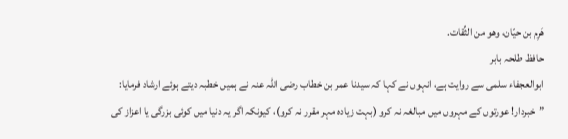هَرِم بن حيّان، وهو من الثِّقات.
حافظ طلحہ بابر
ابوالعجفاء سلمی سے روایت ہے، انہوں نے کہا کہ سیدنا عمر بن خطاب رضی اللہ عنہ نے ہمیں خطبہ دیتے ہوئے ارشاد فرمایا: ”خبردار! عورتوں کے مہروں میں مبالغہ نہ کرو (بہت زیادہ مہر مقرر نہ کرو)، کیونکہ اگر یہ دنیا میں کوئی بزرگی یا اعزاز کی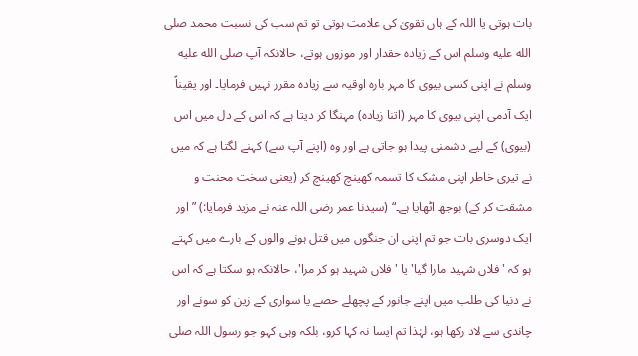بات ہوتی یا اللہ کے ہاں تقویٰ کی علامت ہوتی تو تم سب کی نسبت محمد صلى الله عليه وسلم اس کے زیادہ حقدار اور موزوں ہوتے، حالانکہ آپ صلى الله عليه وسلم نے اپنی کسی بیوی کا مہر بارہ اوقیہ سے زیادہ مقرر نہیں فرمایا۔ اور یقیناً ایک آدمی اپنی بیوی کا مہر (اتنا زیادہ) مہنگا کر دیتا ہے کہ اس کے دل میں اس (بیوی) کے لیے دشمنی پیدا ہو جاتی ہے اور وہ (اپنے آپ سے) کہنے لگتا ہے کہ میں نے تیری خاطر اپنی مشک کا تسمہ کھینچ کھینچ کر (یعنی سخت محنت و مشقت کر کے) بوجھ اٹھایا ہے۔“ (سیدنا عمر رضی اللہ عنہ نے مزید فرمایا:) ”اور ایک دوسری بات جو تم اپنی ان جنگوں میں قتل ہونے والوں کے بارے میں کہتے ہو کہ 'فلاں شہید مارا گیا' یا 'فلاں شہید ہو کر مرا'، حالانکہ ہو سکتا ہے کہ اس نے دنیا کی طلب میں اپنے جانور کے پچھلے حصے یا سواری کے زین کو سونے اور چاندی سے لاد رکھا ہو، لہٰذا تم ایسا نہ کہا کرو، بلکہ وہی کہو جو رسول اللہ صلى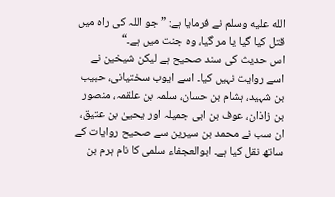الله عليه وسلم نے فرمایا ہے: ”جو اللہ کی راہ میں قتل کیا گیا یا مر گیا، وہ جنت میں ہے۔“
اس حدیث کی سند صحیح ہے لیکن شیخین نے اسے روایت نہیں کیا۔ اسے ایوب سختیانی، حبیب بن شہید، ہشام بن حسان، سلمہ بن علقمہ، منصور بن زاذان، عوف بن ابی جمیلہ اور یحییٰ بن عتیق، ان سب نے محمد بن سیرین سے صحیح روایات کے ساتھ نقل کیا ہے۔ ابوالعجفاء سلمی کا نام ہرم بن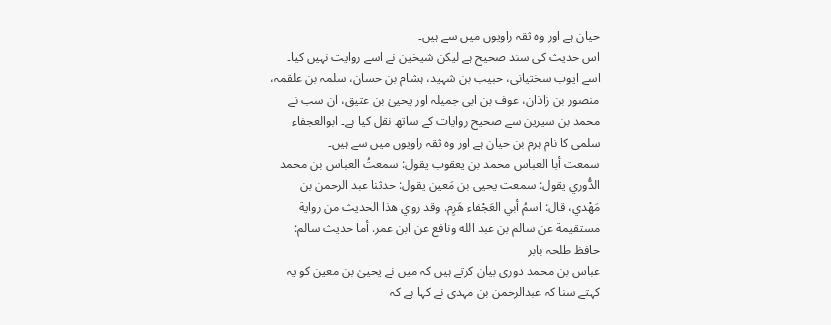حیان ہے اور وہ ثقہ راویوں میں سے ہیں۔
اس حدیث کی سند صحیح ہے لیکن شیخین نے اسے روایت نہیں کیا۔ اسے ایوب سختیانی، حبیب بن شہید، ہشام بن حسان، سلمہ بن علقمہ، منصور بن زاذان، عوف بن ابی جمیلہ اور یحییٰ بن عتیق، ان سب نے محمد بن سیرین سے صحیح روایات کے ساتھ نقل کیا ہے۔ ابوالعجفاء سلمی کا نام ہرم بن حیان ہے اور وہ ثقہ راویوں میں سے ہیں۔
سمعت أبا العباس محمد بن يعقوب يقول: سمعتُ العباس بن محمد الدُّوري يقول: سمعت يحيى بن مَعين يقول: حدثنا عبد الرحمن بن مَهْدي، قال: اسمُ أبي العَجْفاء هَرِم. وقد روي هذا الحديث من رواية مستقيمة عن سالم بن عبد الله ونافع عن ابن عمر. أما حديث سالم:
حافظ طلحہ بابر
عباس بن محمد دوری بیان کرتے ہیں کہ میں نے یحییٰ بن معین کو یہ کہتے سنا کہ عبدالرحمن بن مہدی نے کہا ہے کہ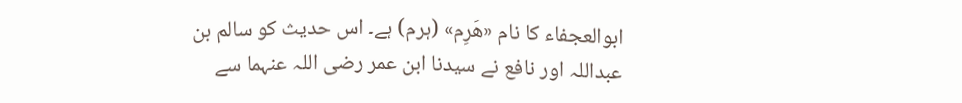ابوالعجفاء کا نام «هَرِم» (ہرم) ہے۔ اس حدیث کو سالم بن عبداللہ اور نافع نے سیدنا ابن عمر رضی اللہ عنہما سے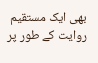بھی ایک مستقیم روایت کے طور پر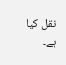نقل کیا ہے۔